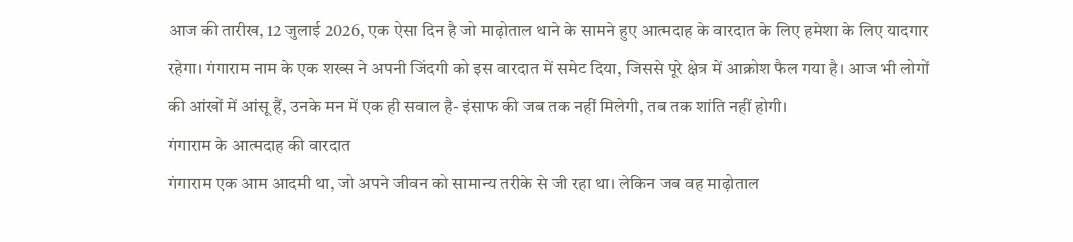आज की तारीख, 12 जुलाई 2026, एक ऐसा दिन है जो माढ़ोताल थाने के सामने हुए आत्मदाह के वारदात के लिए हमेशा के लिए यादगार रहेगा। गंगाराम नाम के एक शख्स ने अपनी जिंदगी को इस वारदात में समेट दिया, जिससे पूरे क्षेत्र में आक्रोश फैल गया है। आज भी लोगों की आंखों में आंसू हैं, उनके मन में एक ही सवाल है- इंसाफ की जब तक नहीं मिलेगी, तब तक शांति नहीं होगी।
गंगाराम के आत्मदाह की वारदात
गंगाराम एक आम आदमी था, जो अपने जीवन को सामान्य तरीके से जी रहा था। लेकिन जब वह माढ़ोताल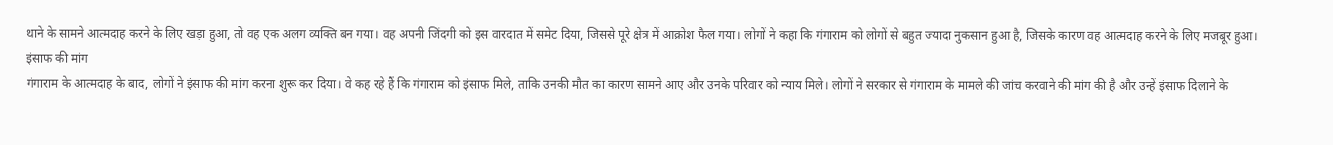थाने के सामने आत्मदाह करने के लिए खड़ा हुआ, तो वह एक अलग व्यक्ति बन गया। वह अपनी जिंदगी को इस वारदात में समेट दिया, जिससे पूरे क्षेत्र में आक्रोश फैल गया। लोगों ने कहा कि गंगाराम को लोगों से बहुत ज्यादा नुकसान हुआ है, जिसके कारण वह आत्मदाह करने के लिए मजबूर हुआ।
इंसाफ की मांग
गंगाराम के आत्मदाह के बाद, लोगों ने इंसाफ की मांग करना शुरू कर दिया। वे कह रहे हैं कि गंगाराम को इंसाफ मिले, ताकि उनकी मौत का कारण सामने आए और उनके परिवार को न्याय मिले। लोगों ने सरकार से गंगाराम के मामले की जांच करवाने की मांग की है और उन्हें इंसाफ दिलाने के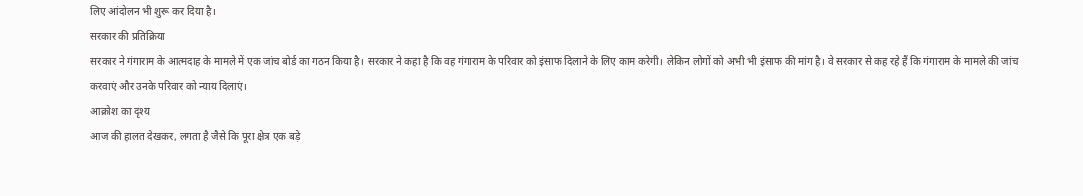लिए आंदोलन भी शुरू कर दिया है।
सरकार की प्रतिक्रिया
सरकार ने गंगाराम के आत्मदाह के मामले में एक जांच बोर्ड का गठन किया है। सरकार ने कहा है कि वह गंगाराम के परिवार को इंसाफ दिलाने के लिए काम करेगी। लेकिन लोगों को अभी भी इंसाफ की मांग है। वे सरकार से कह रहे हैं कि गंगाराम के मामले की जांच करवाएं और उनके परिवार को न्याय दिलाएं।
आक्रोश का दृश्य
आज की हालत देखकर, लगता है जैसे कि पूरा क्षेत्र एक बड़े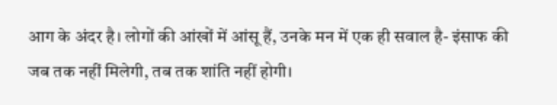आग के अंदर है। लोगों की आंखों में आंसू हैं, उनके मन में एक ही सवाल है- इंसाफ की जब तक नहीं मिलेगी, तब तक शांति नहीं होगी।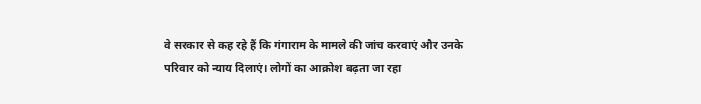वे सरकार से कह रहे हैं कि गंगाराम के मामले की जांच करवाएं और उनके परिवार को न्याय दिलाएं। लोगों का आक्रोश बढ़ता जा रहा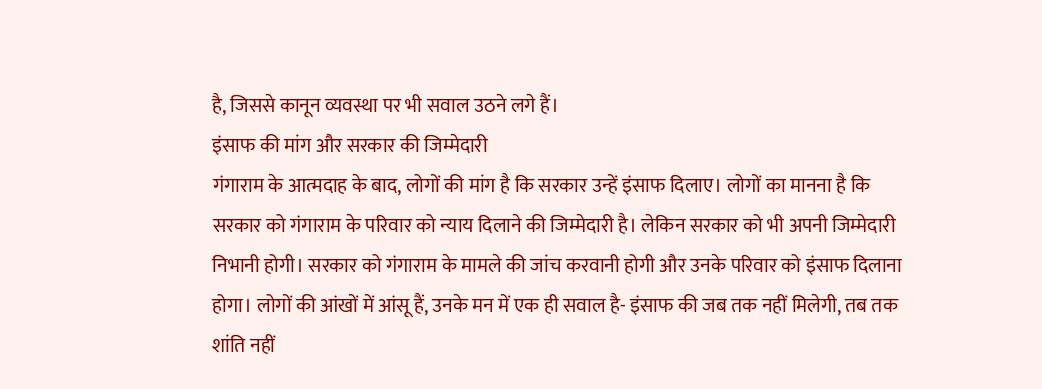है, जिससे कानून व्यवस्था पर भी सवाल उठने लगे हैं।
इंसाफ की मांग और सरकार की जिम्मेदारी
गंगाराम के आत्मदाह के बाद, लोगों की मांग है कि सरकार उन्हें इंसाफ दिलाए। लोगों का मानना है कि सरकार को गंगाराम के परिवार को न्याय दिलाने की जिम्मेदारी है। लेकिन सरकार को भी अपनी जिम्मेदारी निभानी होगी। सरकार को गंगाराम के मामले की जांच करवानी होगी और उनके परिवार को इंसाफ दिलाना होगा। लोगों की आंखों में आंसू हैं, उनके मन में एक ही सवाल है- इंसाफ की जब तक नहीं मिलेगी, तब तक शांति नहीं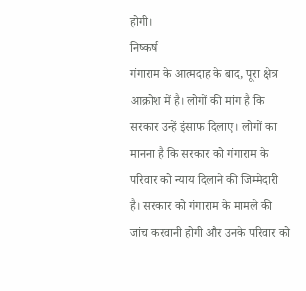होगी।
निष्कर्ष
गंगाराम के आत्मदाह के बाद, पूरा क्षेत्र आक्रोश में है। लोगों की मांग है कि सरकार उन्हें इंसाफ दिलाए। लोगों का मानना है कि सरकार को गंगाराम के परिवार को न्याय दिलाने की जिम्मेदारी है। सरकार को गंगाराम के मामले की जांच करवानी होगी और उनके परिवार को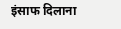इंसाफ दिलाना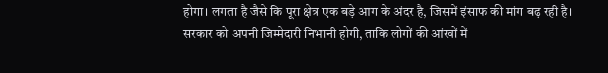होगा। लगता है जैसे कि पूरा क्षेत्र एक बड़े आग के अंदर है, जिसमें इंसाफ की मांग बढ़ रही है। सरकार को अपनी जिम्मेदारी निभानी होगी, ताकि लोगों की आंखों में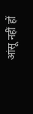आंसू नहीं हों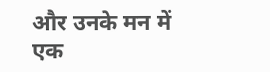और उनके मन में एक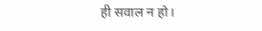ही सवाल न हो।